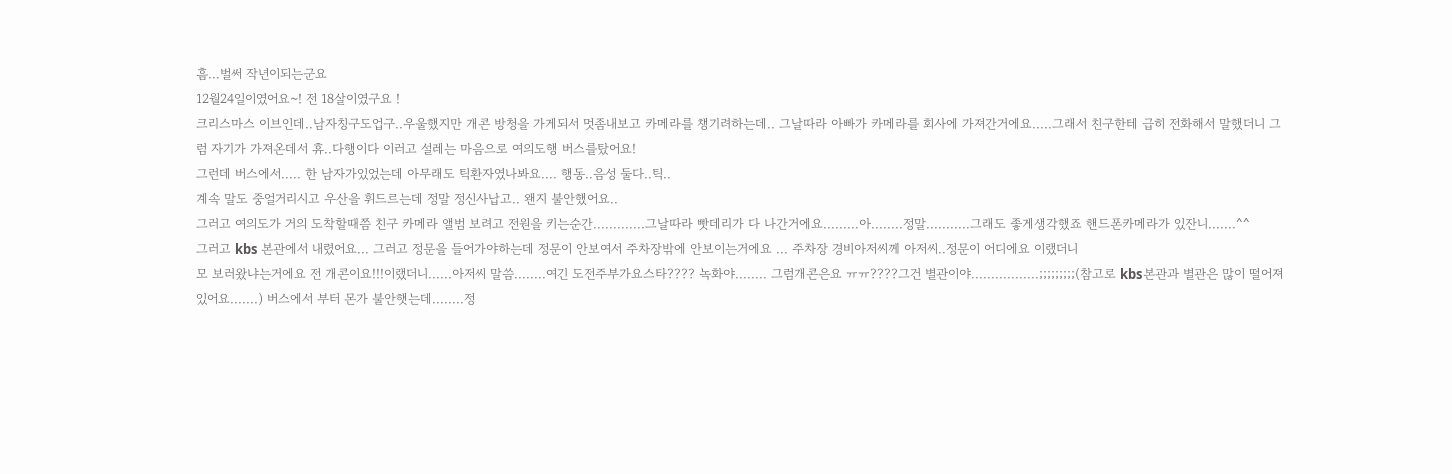흠...벌써 작년이되는군요
12월24일이였어요~! 전 18살이였구요 !
크리스마스 이브인데..남자칭구도업구..우울했지만 개콘 방청을 가게되서 멋좀내보고 카메라를 챙기려하는데.. 그날따라 아빠가 카메라를 회사에 가져간거에요.....그래서 친구한테 급히 전화해서 말했더니 그럼 자기가 가져온데서 휴..다행이다 이러고 설레는 마음으로 여의도행 버스를탔어요!
그런데 버스에서..... 한 남자가있었는데 아무래도 틱환자였나봐요.... 행동..음성 둘다..틱..
계속 말도 중얼거리시고 우산을 휘드르는데 정말 정신사납고.. 왠지 불안했어요..
그러고 여의도가 거의 도착할때쯤 친구 카메라 앨범 보려고 전원을 키는순간.............그날따라 빳데리가 다 나간거에요.........아........정말...........그래도 좋게생각했죠 핸드폰카메라가 있잔니.......^^
그러고 kbs 본관에서 내렸어요... 그러고 정문을 들어가야하는데 정문이 안보여서 주차장밖에 안보이는거에요 ... 주차장 경비아저씨께 아저씨..정문이 어디에요 이랬더니
모 보러왔냐는거에요 전 개콘이요!!!이랬더니......아저씨 말씀........여긴 도전주부가요스타???? 녹화야........ 그럼개콘은요 ㅠㅠ????그건 별관이야.................;;;;;;;;;(참고로 kbs본관과 별관은 많이 떨어져있어요.......) 버스에서 부터 몬가 불안햇는데........정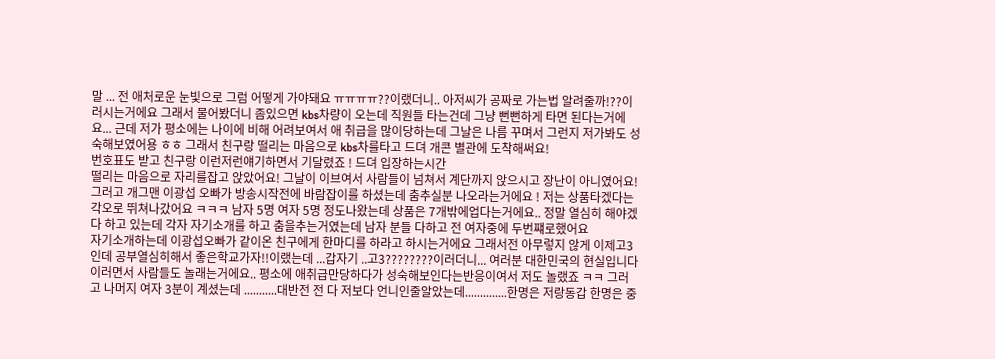말 ... 전 애처로운 눈빛으로 그럼 어떻게 가야돼요 ㅠㅠㅠㅠ??이랬더니.. 아저씨가 공짜로 가는법 알려줄까!??이러시는거에요 그래서 물어봤더니 좀있으면 kbs차량이 오는데 직원들 타는건데 그냥 뻔뻔하게 타면 된다는거에요... 근데 저가 평소에는 나이에 비해 어려보여서 애 취급을 많이당하는데 그날은 나름 꾸며서 그런지 저가봐도 성숙해보였어용 ㅎㅎ 그래서 친구랑 떨리는 마음으로 kbs차를타고 드뎌 개콘 별관에 도착해써요!
번호표도 받고 친구랑 이런저런얘기하면서 기달렸죠 ! 드뎌 입장하는시간
떨리는 마음으로 자리를잡고 앉았어요! 그날이 이브여서 사람들이 넘쳐서 계단까지 앉으시고 장난이 아니였어요! 그러고 개그맨 이광섭 오빠가 방송시작전에 바람잡이를 하셨는데 춤추실분 나오라는거에요 ! 저는 상품타겠다는 각오로 뛰쳐나갔어요 ㅋㅋㅋ 남자 5명 여자 5명 정도나왔는데 상품은 7개밖에업다는거에요.. 정말 열심히 해야겠다 하고 있는데 각자 자기소개를 하고 춤을추는거였는데 남자 분들 다하고 전 여자중에 두번쨰로했어요
자기소개하는데 이광섭오빠가 같이온 친구에게 한마디를 하라고 하시는거에요 그래서전 아무렇지 않게 이제고3인데 공부열심히해서 좋은학교가자!!이랬는데 ...갑자기 ..고3????????이러더니... 여러분 대한민국의 현실입니다 이러면서 사람들도 놀래는거에요.. 평소에 애취급만당하다가 성숙해보인다는반응이여서 저도 놀랬죠 ㅋㅋ 그러고 나머지 여자 3분이 계셨는데 ...........대반전 전 다 저보다 언니인줄알았는데..............한명은 저랑동갑 한명은 중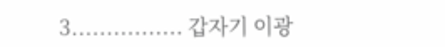3................ 갑자기 이광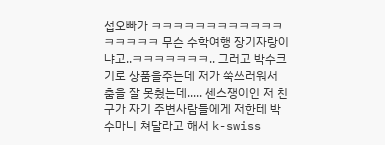섭오빠가 ㅋㅋㅋㅋㅋㅋㅋㅋㅋㅋㅋㅋㅋㅋㅋㅋㅋ 무슨 수학여행 장기자랑이냐고..ㅋㅋㅋㅋㅋㅋㅋ.. 그러고 박수크기로 상품을주는데 저가 쑥쓰러워서 춤을 잘 못췄는데..... 센스쟁이인 저 친구가 자기 주변사람들에게 저한테 박수마니 쳐달라고 해서 k-swiss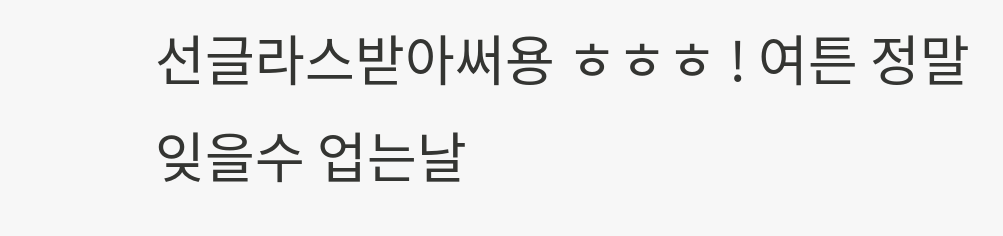선글라스받아써용 ㅎㅎㅎ ! 여튼 정말 잊을수 업는날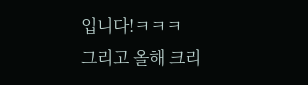입니다!ㅋㅋㅋ
그리고 올해 크리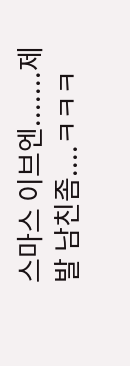스마스 이브엔.......제발 남친좀....ㅋㅋㅋ